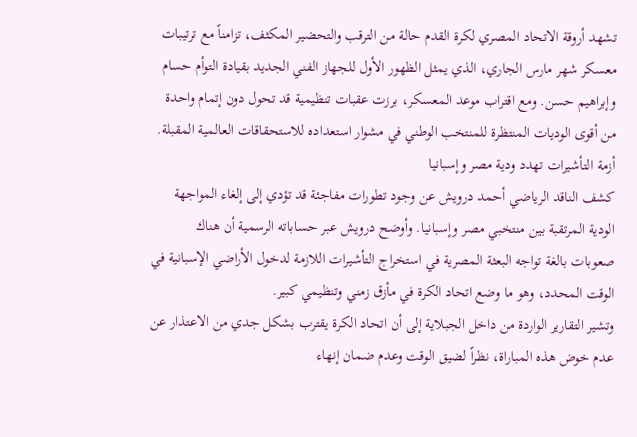تشهد أروقة الاتحاد المصري لكرة القدم حالة من الترقب والتحضير المكثف، تزامناً مع ترتيبات معسكر شهر مارس الجاري، الذي يمثل الظهور الأول للجهاز الفني الجديد بقيادة التوأم حسام وإبراهيم حسن. ومع اقتراب موعد المعسكر، برزت عقبات تنظيمية قد تحول دون إتمام واحدة من أقوى الوديات المنتظرة للمنتخب الوطني في مشوار استعداده للاستحقاقات العالمية المقبلة.
أزمة التأشيرات تهدد ودية مصر وإسبانيا
كشف الناقد الرياضي أحمد درويش عن وجود تطورات مفاجئة قد تؤدي إلى إلغاء المواجهة الودية المرتقبة بين منتخبي مصر وإسبانيا. وأوضح درويش عبر حساباته الرسمية أن هناك صعوبات بالغة تواجه البعثة المصرية في استخراج التأشيرات اللازمة لدخول الأراضي الإسبانية في الوقت المحدد، وهو ما وضع اتحاد الكرة في مأزق زمني وتنظيمي كبير.
وتشير التقارير الواردة من داخل الجبلاية إلى أن اتحاد الكرة يقترب بشكل جدي من الاعتذار عن عدم خوض هذه المباراة، نظراً لضيق الوقت وعدم ضمان إنهاء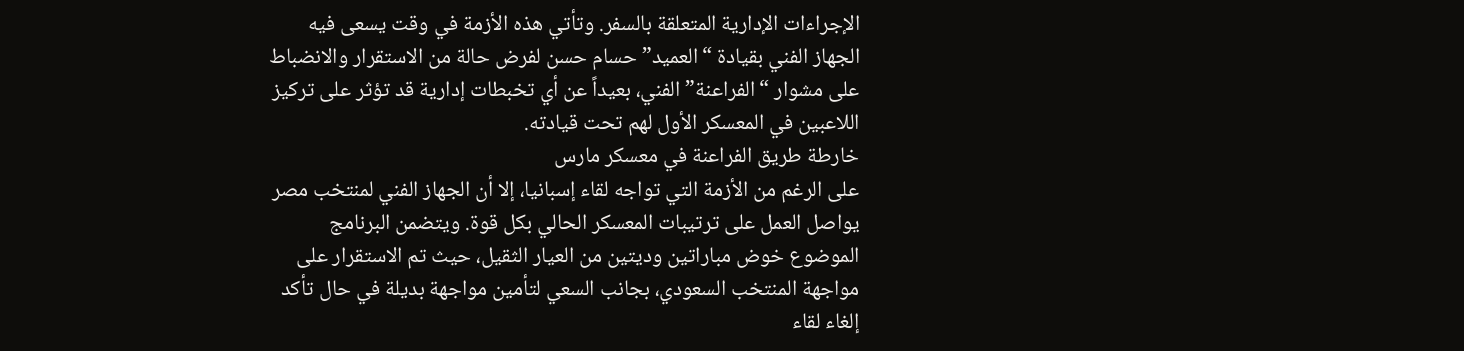الإجراءات الإدارية المتعلقة بالسفر. وتأتي هذه الأزمة في وقت يسعى فيه الجهاز الفني بقيادة “العميد” حسام حسن لفرض حالة من الاستقرار والانضباط على مشوار “الفراعنة” الفني، بعيداً عن أي تخبطات إدارية قد تؤثر على تركيز اللاعبين في المعسكر الأول لهم تحت قيادته.
خارطة طريق الفراعنة في معسكر مارس
على الرغم من الأزمة التي تواجه لقاء إسبانيا، إلا أن الجهاز الفني لمنتخب مصر يواصل العمل على ترتيبات المعسكر الحالي بكل قوة. ويتضمن البرنامج الموضوع خوض مباراتين وديتين من العيار الثقيل، حيث تم الاستقرار على مواجهة المنتخب السعودي، بجانب السعي لتأمين مواجهة بديلة في حال تأكد إلغاء لقاء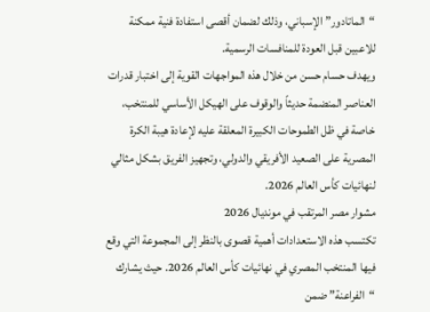“الماتادور” الإسباني، وذلك لضمان أقصى استفادة فنية ممكنة للاعبين قبل العودة للمنافسات الرسمية.
ويهدف حسام حسن من خلال هذه المواجهات القوية إلى اختبار قدرات العناصر المنضمة حديثاً والوقوف على الهيكل الأساسي للمنتخب، خاصة في ظل الطموحات الكبيرة المعلقة عليه لإعادة هيبة الكرة المصرية على الصعيد الأفريقي والدولي، وتجهيز الفريق بشكل مثالي لنهائيات كأس العالم 2026.
مشوار مصر المرتقب في مونديال 2026
تكتسب هذه الاستعدادات أهمية قصوى بالنظر إلى المجموعة التي وقع فيها المنتخب المصري في نهائيات كأس العالم 2026. حيث يشارك “الفراعنة” ضمن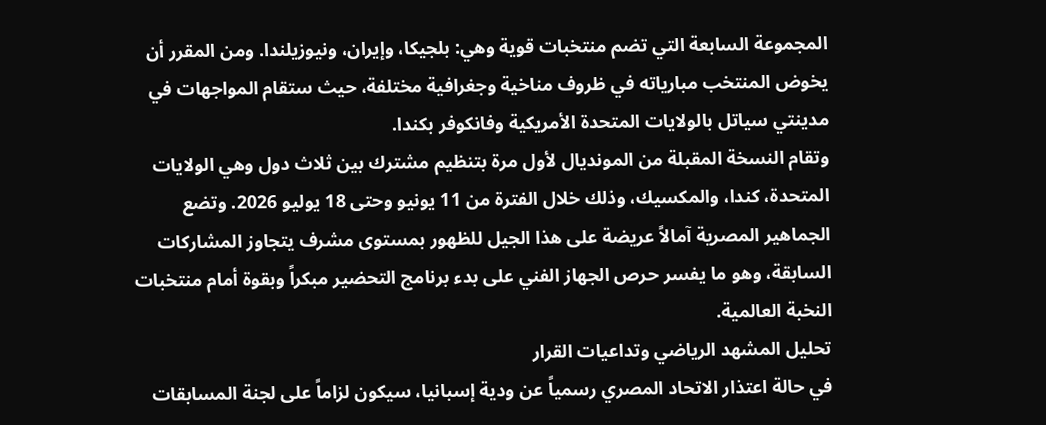المجموعة السابعة التي تضم منتخبات قوية وهي: بلجيكا، وإيران، ونيوزيلندا. ومن المقرر أن يخوض المنتخب مبارياته في ظروف مناخية وجغرافية مختلفة، حيث ستقام المواجهات في مدينتي سياتل بالولايات المتحدة الأمريكية وفانكوفر بكندا.
وتقام النسخة المقبلة من المونديال لأول مرة بتنظيم مشترك بين ثلاث دول وهي الولايات المتحدة، كندا، والمكسيك، وذلك خلال الفترة من 11 يونيو وحتى 18 يوليو 2026. وتضع الجماهير المصرية آمالاً عريضة على هذا الجيل للظهور بمستوى مشرف يتجاوز المشاركات السابقة، وهو ما يفسر حرص الجهاز الفني على بدء برنامج التحضير مبكراً وبقوة أمام منتخبات النخبة العالمية.
تحليل المشهد الرياضي وتداعيات القرار
في حالة اعتذار الاتحاد المصري رسمياً عن ودية إسبانيا، سيكون لزاماً على لجنة المسابقات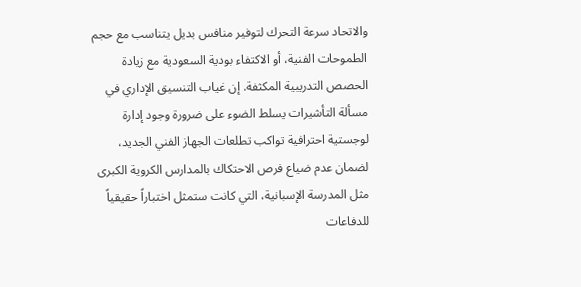والاتحاد سرعة التحرك لتوفير منافس بديل يتناسب مع حجم الطموحات الفنية، أو الاكتفاء بودية السعودية مع زيادة الحصص التدريبية المكثفة. إن غياب التنسيق الإداري في مسألة التأشيرات يسلط الضوء على ضرورة وجود إدارة لوجستية احترافية تواكب تطلعات الجهاز الفني الجديد، لضمان عدم ضياع فرص الاحتكاك بالمدارس الكروية الكبرى مثل المدرسة الإسبانية، التي كانت ستمثل اختباراً حقيقياً للدفاعات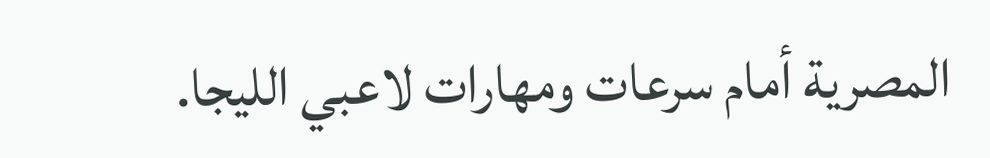المصرية أمام سرعات ومهارات لاعبي الليجا.